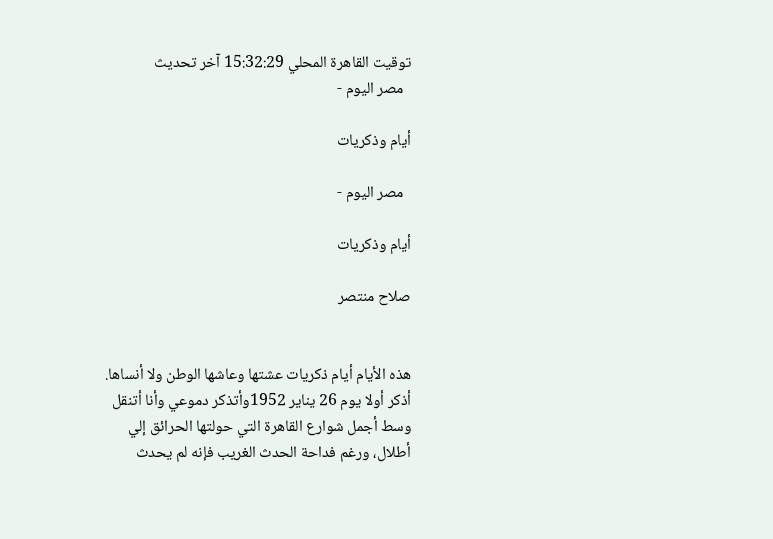توقيت القاهرة المحلي 15:32:29 آخر تحديث
  مصر اليوم -

أيام وذكريات

  مصر اليوم -

أيام وذكريات

صلاح منتصر


هذه الأيام أيام ذكريات عشتها وعاشها الوطن ولا أنساها.
أذكر أولا يوم 26 يناير 1952وأتذكر دموعي وأنا أتنقل وسط أجمل شوارع القاهرة التي حولتها الحرائق إلي أطلال، ورغم فداحة الحدث الغريب فإنه لم يحدث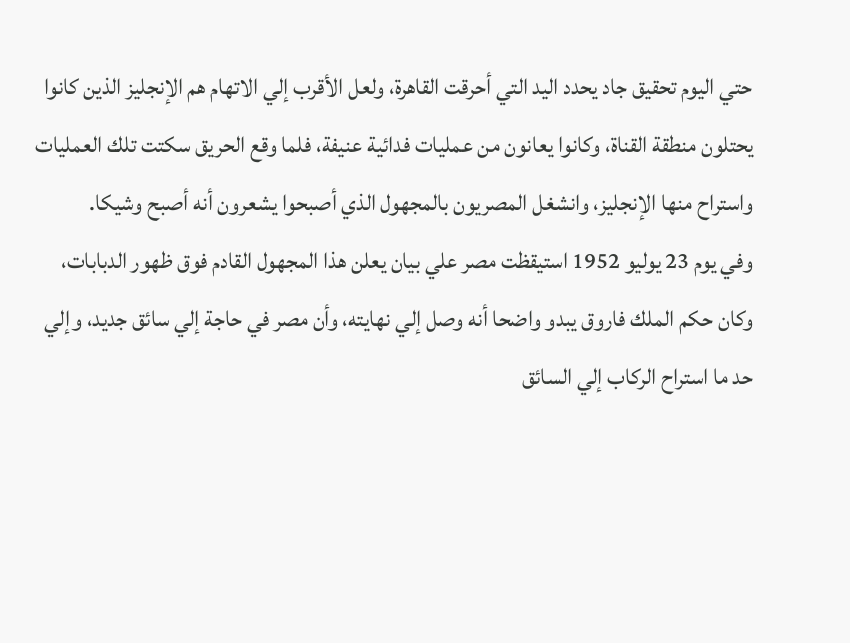حتي اليوم تحقيق جاد يحدد اليد التي أحرقت القاهرة، ولعل الأقرب إلي الاتهام هم الإنجليز الذين كانوا يحتلون منطقة القناة، وكانوا يعانون من عمليات فدائية عنيفة، فلما وقع الحريق سكتت تلك العمليات واستراح منها الإنجليز، وانشغل المصريون بالمجهول الذي أصبحوا يشعرون أنه أصبح وشيكا.
وفي يوم 23 يوليو 1952 استيقظت مصر علي بيان يعلن هذا المجهول القادم فوق ظهور الدبابات، وكان حكم الملك فاروق يبدو واضحا أنه وصل إلي نهايته، وأن مصر في حاجة إلي سائق جديد، وإلي حد ما استراح الركاب إلي السائق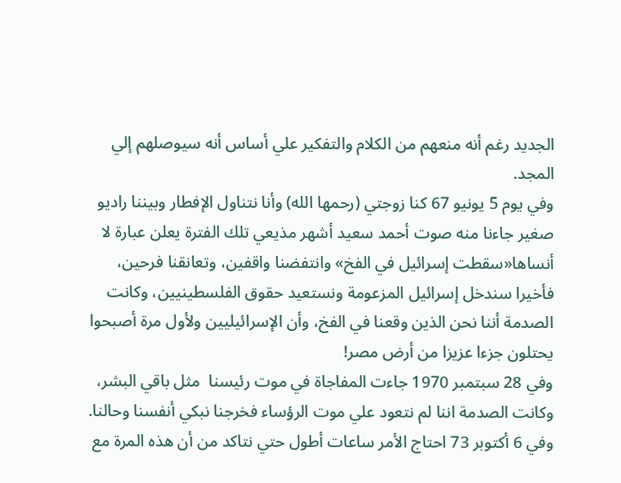الجديد رغم أنه منعهم من الكلام والتفكير علي أساس أنه سيوصلهم إلي المجد.
وفي يوم 5 يونيو 67 كنا زوجتي (رحمها الله) وأنا نتناول الإفطار وبيننا راديو صغير جاءنا منه صوت أحمد سعيد أشهر مذيعي تلك الفترة يعلن عبارة لا أنساها«سقطت إسرائيل في الفخ» وانتفضنا واقفين، وتعانقنا فرحين، فأخيرا سندخل إسرائيل المزعومة ونستعيد حقوق الفلسطينيين، وكانت الصدمة أننا نحن الذين وقعنا في الفخ، وأن الإسرائيليين ولأول مرة أصبحوا يحتلون جزءا عزيزا من أرض مصر!
وفي 28 سبتمبر 1970 جاءت المفاجاة في موت رئيسنا  مثل باقي البشر، وكانت الصدمة اننا لم نتعود علي موت الرؤساء فخرجنا نبكي أنفسنا وحالنا.
وفي 6 أكتوبر 73 احتاج الأمر ساعات أطول حتي نتاكد من أن هذه المرة مع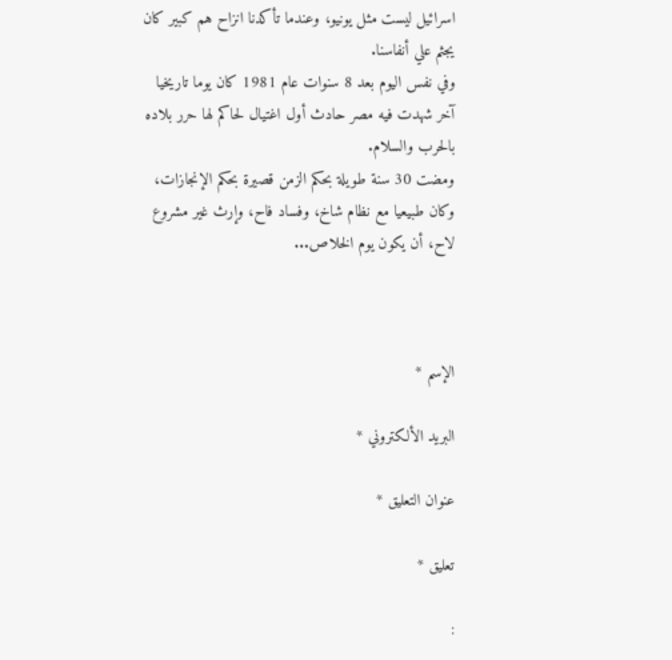اسرائيل ليست مثل يونيو، وعندما تأكدنا انزاح هم كبير كان يجثم علي أنفاسنا.
وفي نفس اليوم بعد 8 سنوات عام 1981 كان يوما تاريخيا آخر شهدت فيه مصر حادث أول اغتيال لحاكم لها حرر بلاده بالحرب والسلام.
ومضت 30 سنة طويلة بحكم الزمن قصيرة بحكم الإنجازات، وكان طبيعيا مع نظام شاخ، وفساد فاح، وإرث غير مشروع لاح، أن يكون يوم الخلاص...



الإسم *

البريد الألكتروني *

عنوان التعليق *

تعليق *

: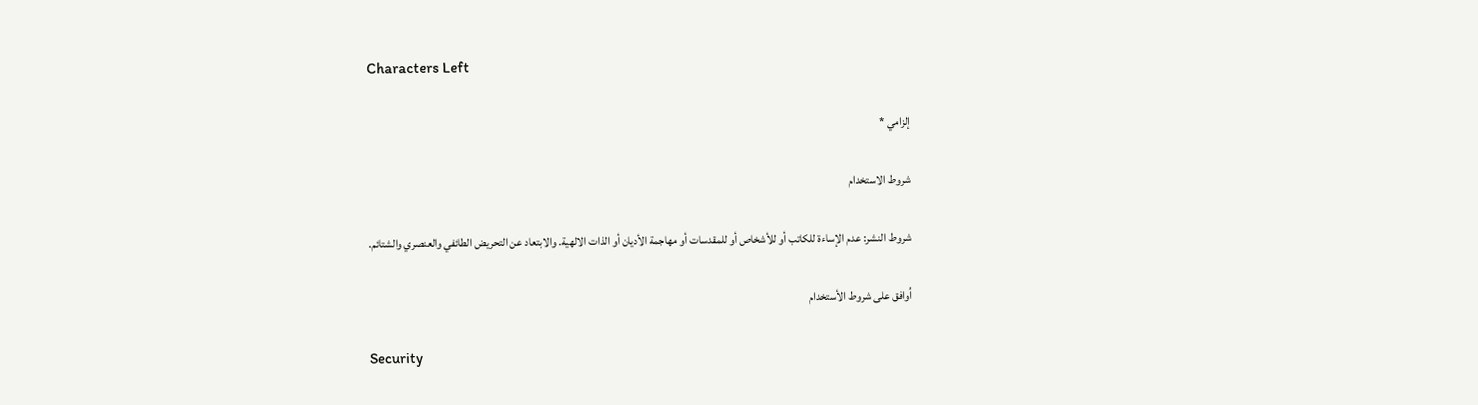Characters Left

إلزامي *

شروط الاستخدام

شروط النشر: عدم الإساءة للكاتب أو للأشخاص أو للمقدسات أو مهاجمة الأديان أو الذات الالهية. والابتعاد عن التحريض الطائفي والعنصري والشتائم.

اُوافق على شروط الأستخدام

Security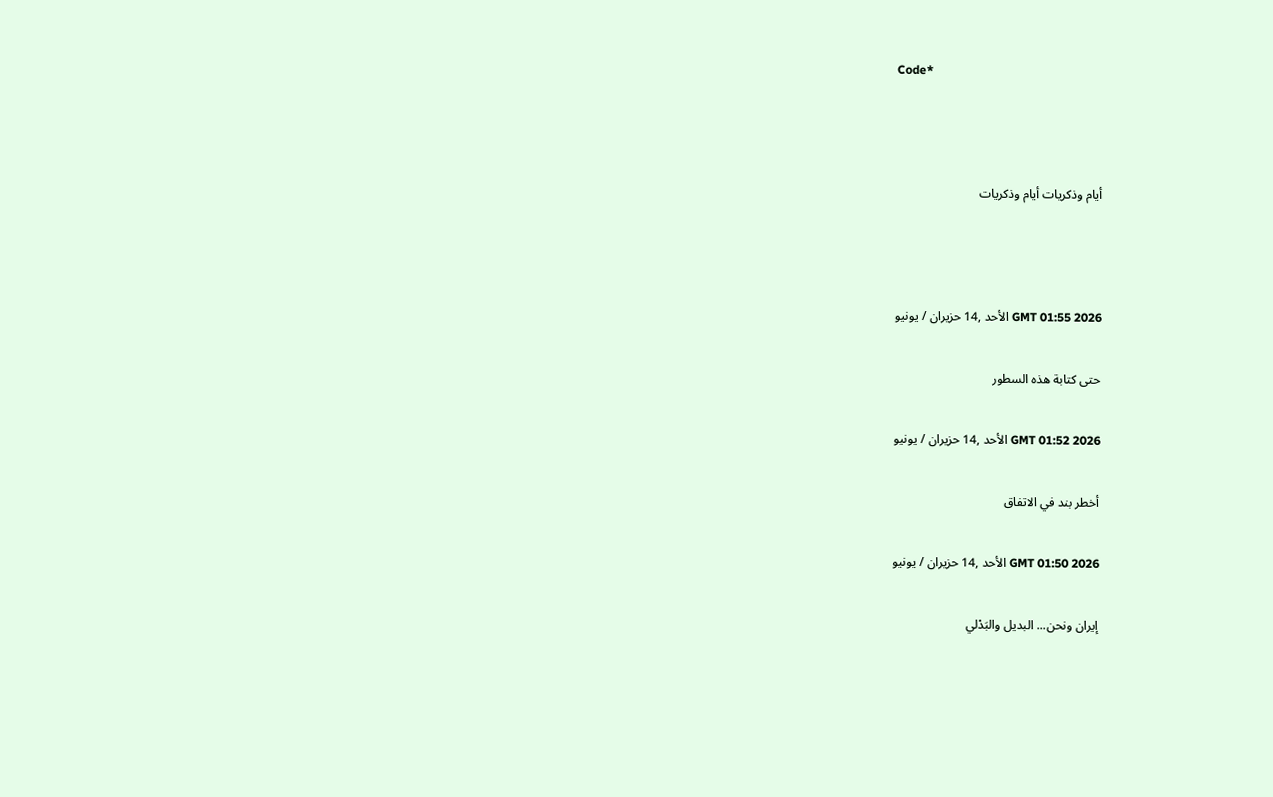Code*



أيام وذكريات أيام وذكريات



GMT 01:55 2026 الأحد ,14 حزيران / يونيو

حتى كتابة هذه السطور

GMT 01:52 2026 الأحد ,14 حزيران / يونيو

أخطر بند في الاتفاق

GMT 01:50 2026 الأحد ,14 حزيران / يونيو

إيران ونحن... البديل والبَدْلي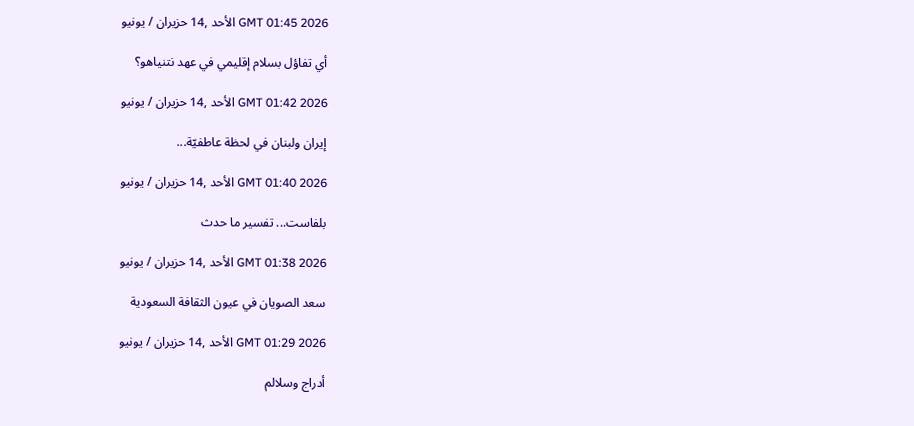GMT 01:45 2026 الأحد ,14 حزيران / يونيو

أي تفاؤل بسلام إقليمي في عهد نتنياهو؟

GMT 01:42 2026 الأحد ,14 حزيران / يونيو

إيران ولبنان في لحظة عاطفيّة...

GMT 01:40 2026 الأحد ,14 حزيران / يونيو

بلفاست... تفسير ما حدث

GMT 01:38 2026 الأحد ,14 حزيران / يونيو

سعد الصويان في عيون الثقافة السعودية

GMT 01:29 2026 الأحد ,14 حزيران / يونيو

أدراج وسلالم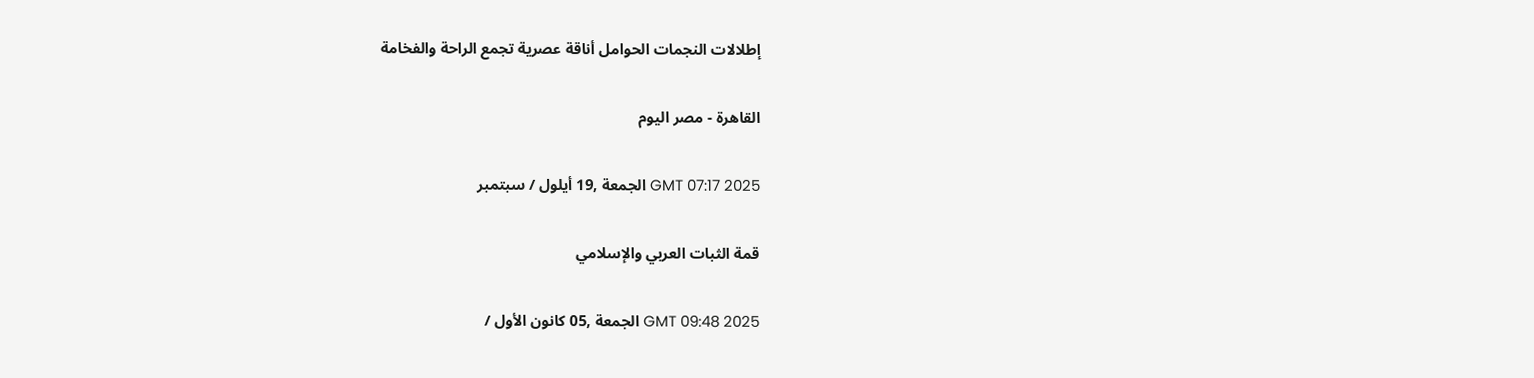إطلالات النجمات الحوامل أناقة عصرية تجمع الراحة والفخامة

القاهرة - مصر اليوم

GMT 07:17 2025 الجمعة ,19 أيلول / سبتمبر

قمة الثبات العربي والإسلامي

GMT 09:48 2025 الجمعة ,05 كانون الأول /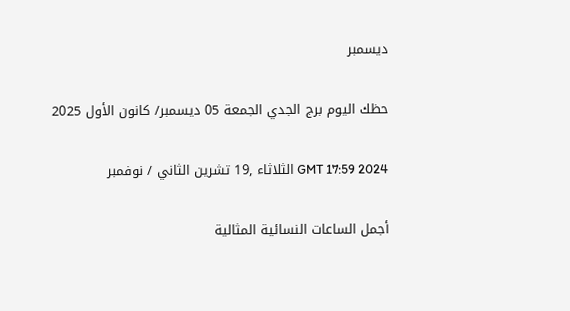ديسمبر

حظك اليوم برج الجدي الجمعة 05 ديسمبر/ كانون الأول 2025

GMT 17:59 2024 الثلاثاء ,19 تشرين الثاني / نوفمبر

أجمل الساعات النسائية المثالية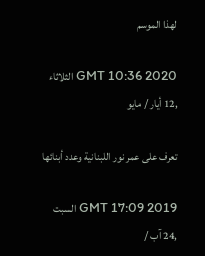لهذا الموسم

GMT 10:36 2020 الثلاثاء ,12 أيار / مايو

تعرف على عمر نور اللبنانية وعدد أبنائها

GMT 17:09 2019 السبت ,24 آب /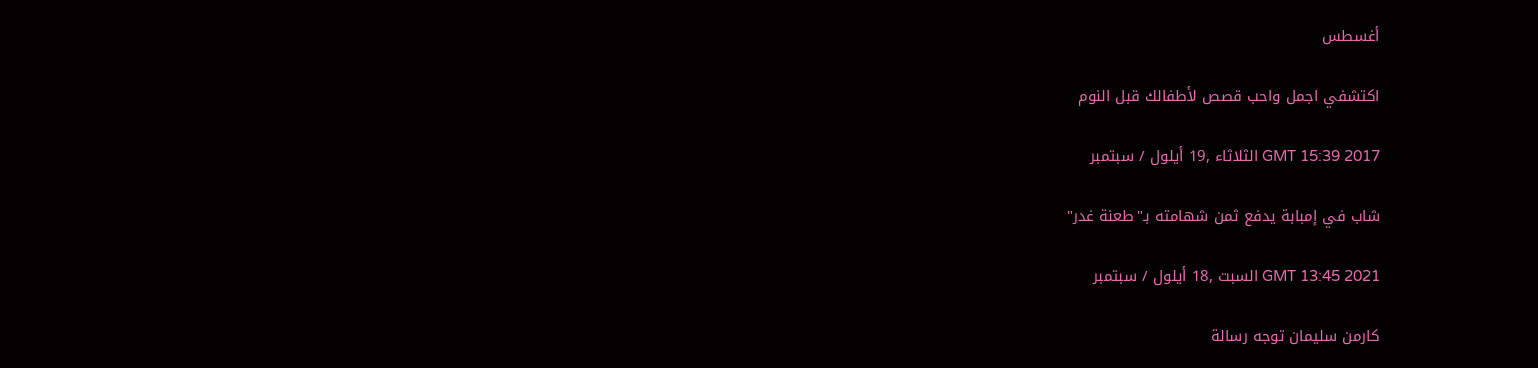أغسطس

اكتشفي اجمل واحب قصص لأطفالك قبل النوم

GMT 15:39 2017 الثلاثاء ,19 أيلول / سبتمبر

شاب في إمبابة يدفع ثمن شهامته بـ"طعنة غدر"

GMT 13:45 2021 السبت ,18 أيلول / سبتمبر

كارمن سليمان توجه رسالة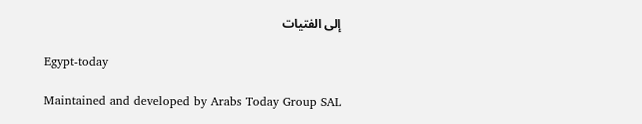إلى الفتيات

Egypt-today

Maintained and developed by Arabs Today Group SAL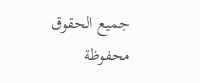جميع الحقوق محفوظة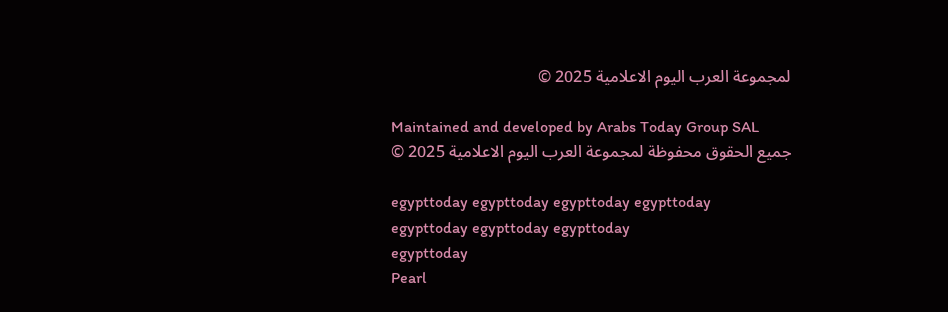لمجموعة العرب اليوم الاعلامية 2025 ©

Maintained and developed by Arabs Today Group SAL
جميع الحقوق محفوظة لمجموعة العرب اليوم الاعلامية 2025 ©

egypttoday egypttoday egypttoday egypttoday
egypttoday egypttoday egypttoday
egypttoday
Pearl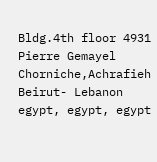Bldg.4th floor 4931 Pierre Gemayel Chorniche,Achrafieh Beirut- Lebanon
egypt, egypt, egypt